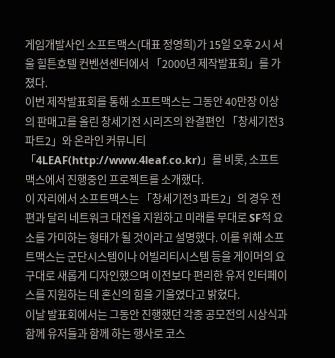게임개발사인 소프트맥스(대표 정영희)가 15일 오후 2시 서울 힐튼호텔 컨벤션센터에서 「2000년 제작발표회」를 가졌다.
이번 제작발표회를 통해 소프트맥스는 그동안 40만장 이상의 판매고를 올린 창세기전 시리즈의 완결편인 「창세기전3 파트2」와 온라인 커뮤니티 「4LEAF(http://www.4leaf.co.kr)」를 비롯, 소프트맥스에서 진행중인 프로젝트를 소개했다.
이 자리에서 소프트맥스는 「창세기전3 파트2」의 경우 전편과 달리 네트워크 대전을 지원하고 미래를 무대로 SF적 요소를 가미하는 형태가 될 것이라고 설명했다. 이를 위해 소프트맥스는 군단시스템이나 어빌리티시스템 등을 게이머의 요구대로 새롭게 디자인했으며 이전보다 편리한 유저 인터페이스를 지원하는 데 혼신의 힘을 기울였다고 밝혔다.
이날 발표회에서는 그동안 진행했던 각종 공모전의 시상식과 함께 유저들과 함께 하는 행사로 코스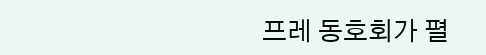프레 동호회가 펼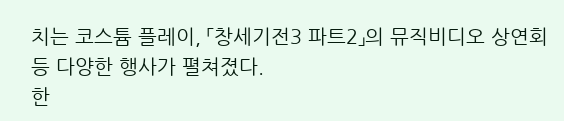치는 코스튬 플레이, 「창세기전3 파트2」의 뮤직비디오 상연회 등 다양한 행사가 펼쳐졌다.
한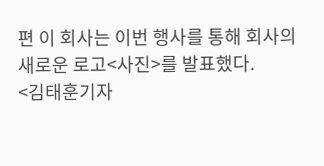편 이 회사는 이번 행사를 통해 회사의 새로운 로고<사진>를 발표했다.
<김태훈기자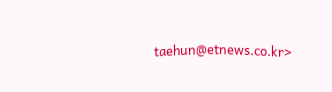taehun@etnews.co.kr>